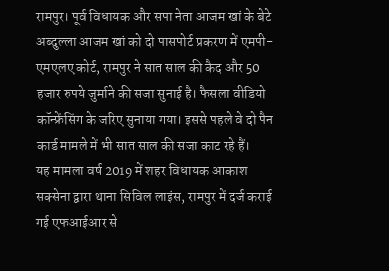रामपुर। पूर्व विधायक और सपा नेता आजम खां के बेटे अब्दुल्ला आजम खां को दो पासपोर्ट प्रकरण में एमपी-एमएलए कोर्ट, रामपुर ने सात साल की कैद और 50 हजार रुपये जुर्माने की सजा सुनाई है। फैसला वीडियो कॉन्फ्रेंसिंग के जरिए सुनाया गया। इससे पहले वे दो पैन कार्ड मामले में भी सात साल की सजा काट रहे हैं।
यह मामला वर्ष 2019 में शहर विधायक आकाश सक्सेना द्वारा थाना सिविल लाइंस, रामपुर में दर्ज कराई गई एफआईआर से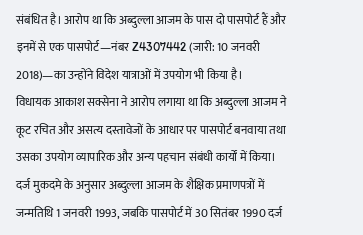संबंधित है। आरोप था कि अब्दुल्ला आजम के पास दो पासपोर्ट हैं और इनमें से एक पासपोर्ट—नंबर Z4307442 (जारी: 10 जनवरी 2018)—का उन्होंने विदेश यात्राओं में उपयोग भी किया है।
विधायक आकाश सक्सेना ने आरोप लगाया था कि अब्दुल्ला आजम ने कूट रचित और असत्य दस्तावेजों के आधार पर पासपोर्ट बनवाया तथा उसका उपयोग व्यापारिक और अन्य पहचान संबंधी कार्यों में किया। दर्ज मुकदमे के अनुसार अब्दुल्ला आजम के शैक्षिक प्रमाणपत्रों में जन्मतिथि 1 जनवरी 1993, जबकि पासपोर्ट में 30 सितंबर 1990 दर्ज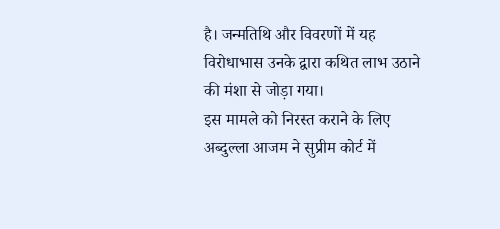है। जन्मतिथि और विवरणों में यह विरोधाभास उनके द्वारा कथित लाभ उठाने की मंशा से जोड़ा गया।
इस मामले को निरस्त कराने के लिए अब्दुल्ला आजम ने सुप्रीम कोर्ट में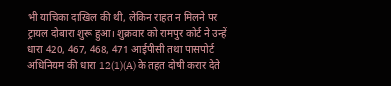भी याचिका दाखिल की थी, लेकिन राहत न मिलने पर ट्रायल दोबारा शुरू हुआ। शुक्रवार को रामपुर कोर्ट ने उन्हें धारा 420, 467, 468, 471 आईपीसी तथा पासपोर्ट अधिनियम की धारा 12(1)(A) के तहत दोषी करार देते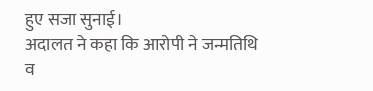हुए सजा सुनाई।
अदालत ने कहा कि आरोपी ने जन्मतिथि व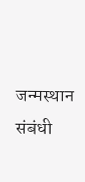जन्मस्थान संबंधी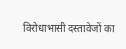विरोधाभासी दस्तावेजों का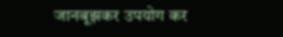जानबूझकर उपयोग कर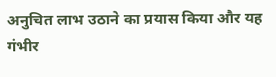अनुचित लाभ उठाने का प्रयास किया और यह गंभीर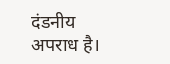दंडनीय अपराध है।